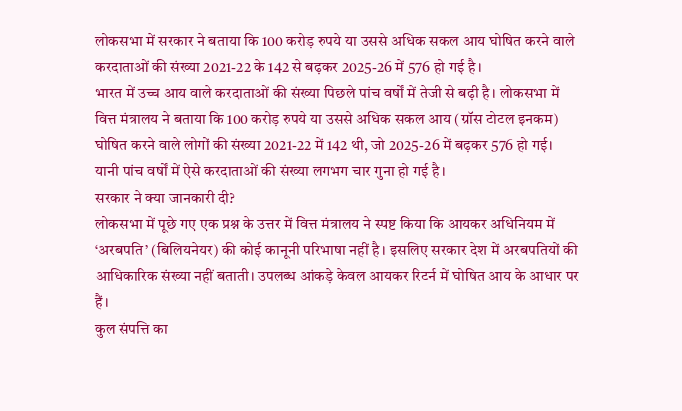लोकसभा में सरकार ने बताया कि 100 करोड़ रुपये या उससे अधिक सकल आय घोषित करने वाले करदाताओं की संख्या 2021-22 के 142 से बढ़कर 2025-26 में 576 हो गई है।
भारत में उच्च आय वाले करदाताओं की संख्या पिछले पांच वर्षों में तेजी से बढ़ी है। लोकसभा में वित्त मंत्रालय ने बताया कि 100 करोड़ रुपये या उससे अधिक सकल आय (ग्रॉस टोटल इनकम) घोषित करने वाले लोगों की संख्या 2021-22 में 142 थी, जो 2025-26 में बढ़कर 576 हो गई। यानी पांच वर्षों में ऐसे करदाताओं की संख्या लगभग चार गुना हो गई है।
सरकार ने क्या जानकारी दी?
लोकसभा में पूछे गए एक प्रश्न के उत्तर में वित्त मंत्रालय ने स्पष्ट किया कि आयकर अधिनियम में ‘अरबपति’ (बिलियनेयर) की कोई कानूनी परिभाषा नहीं है। इसलिए सरकार देश में अरबपतियों की आधिकारिक संख्या नहीं बताती। उपलब्ध आंकड़े केवल आयकर रिटर्न में घोषित आय के आधार पर हैं।
कुल संपत्ति का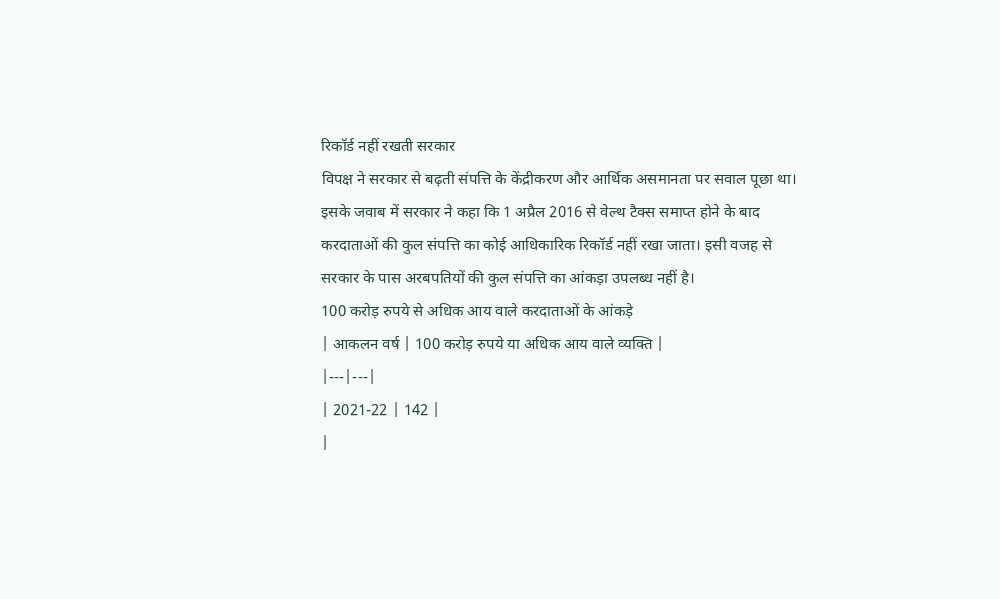रिकॉर्ड नहीं रखती सरकार
विपक्ष ने सरकार से बढ़ती संपत्ति के केंद्रीकरण और आर्थिक असमानता पर सवाल पूछा था। इसके जवाब में सरकार ने कहा कि 1 अप्रैल 2016 से वेल्थ टैक्स समाप्त होने के बाद करदाताओं की कुल संपत्ति का कोई आधिकारिक रिकॉर्ड नहीं रखा जाता। इसी वजह से सरकार के पास अरबपतियों की कुल संपत्ति का आंकड़ा उपलब्ध नहीं है।
100 करोड़ रुपये से अधिक आय वाले करदाताओं के आंकड़े
| आकलन वर्ष | 100 करोड़ रुपये या अधिक आय वाले व्यक्ति |
|---|---|
| 2021-22 | 142 |
|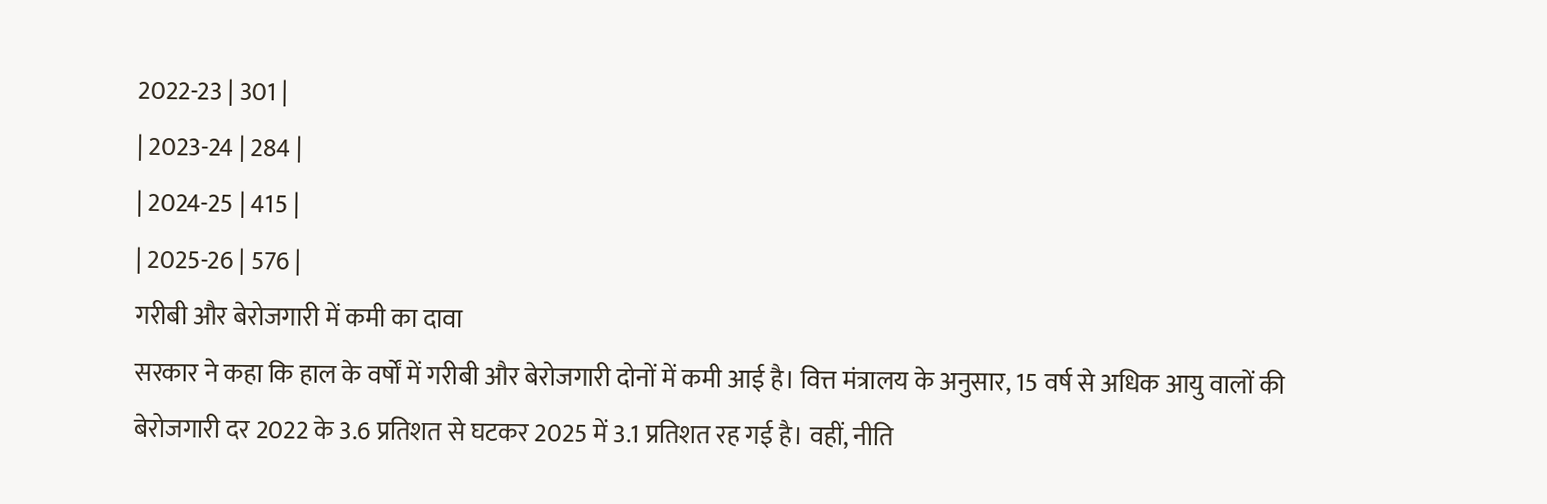2022-23 | 301 |
| 2023-24 | 284 |
| 2024-25 | 415 |
| 2025-26 | 576 |
गरीबी और बेरोजगारी में कमी का दावा
सरकार ने कहा कि हाल के वर्षों में गरीबी और बेरोजगारी दोनों में कमी आई है। वित्त मंत्रालय के अनुसार, 15 वर्ष से अधिक आयु वालों की बेरोजगारी दर 2022 के 3.6 प्रतिशत से घटकर 2025 में 3.1 प्रतिशत रह गई है। वहीं, नीति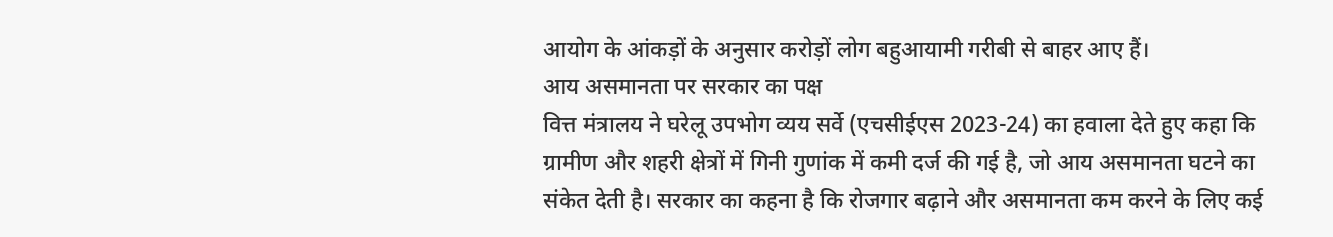आयोग के आंकड़ों के अनुसार करोड़ों लोग बहुआयामी गरीबी से बाहर आए हैं।
आय असमानता पर सरकार का पक्ष
वित्त मंत्रालय ने घरेलू उपभोग व्यय सर्वे (एचसीईएस 2023-24) का हवाला देते हुए कहा कि ग्रामीण और शहरी क्षेत्रों में गिनी गुणांक में कमी दर्ज की गई है, जो आय असमानता घटने का संकेत देती है। सरकार का कहना है कि रोजगार बढ़ाने और असमानता कम करने के लिए कई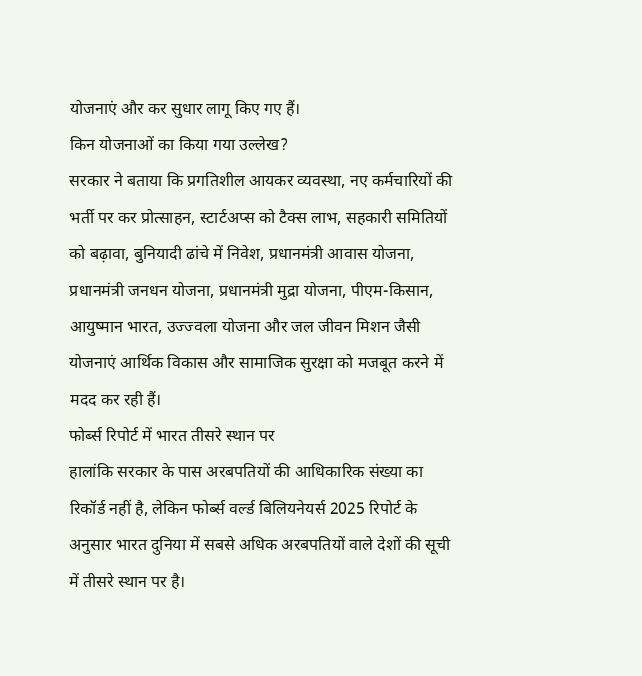योजनाएं और कर सुधार लागू किए गए हैं।
किन योजनाओं का किया गया उल्लेख?
सरकार ने बताया कि प्रगतिशील आयकर व्यवस्था, नए कर्मचारियों की भर्ती पर कर प्रोत्साहन, स्टार्टअप्स को टैक्स लाभ, सहकारी समितियों को बढ़ावा, बुनियादी ढांचे में निवेश, प्रधानमंत्री आवास योजना, प्रधानमंत्री जनधन योजना, प्रधानमंत्री मुद्रा योजना, पीएम-किसान, आयुष्मान भारत, उज्ज्वला योजना और जल जीवन मिशन जैसी योजनाएं आर्थिक विकास और सामाजिक सुरक्षा को मजबूत करने में मदद कर रही हैं।
फोर्ब्स रिपोर्ट में भारत तीसरे स्थान पर
हालांकि सरकार के पास अरबपतियों की आधिकारिक संख्या का रिकॉर्ड नहीं है, लेकिन फोर्ब्स वर्ल्ड बिलियनेयर्स 2025 रिपोर्ट के अनुसार भारत दुनिया में सबसे अधिक अरबपतियों वाले देशों की सूची में तीसरे स्थान पर है।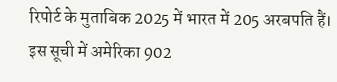रिपोर्ट के मुताबिक 2025 में भारत में 205 अरबपति हैं। इस सूची में अमेरिका 902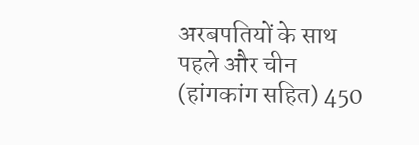अरबपतियों के साथ पहले और चीन (हांगकांग सहित) 450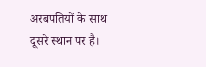अरबपतियों के साथ दूसरे स्थान पर है।